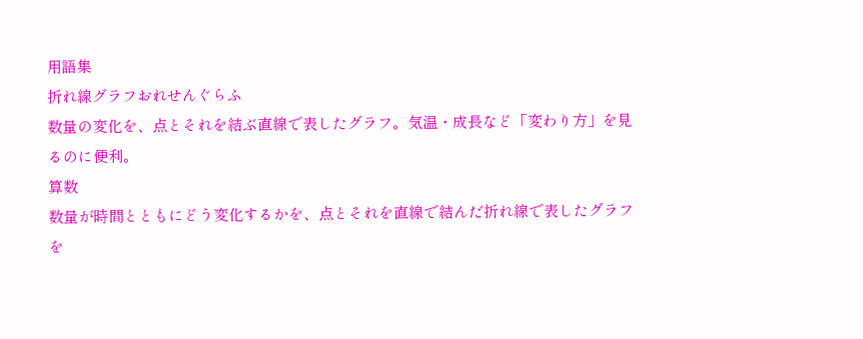用語集
折れ線グラフおれせんぐらふ
数量の変化を、点とそれを結ぶ直線で表したグラフ。気温・成長など「変わり方」を見るのに便利。
算数
数量が時間とともにどう変化するかを、点とそれを直線で結んだ折れ線で表したグラフを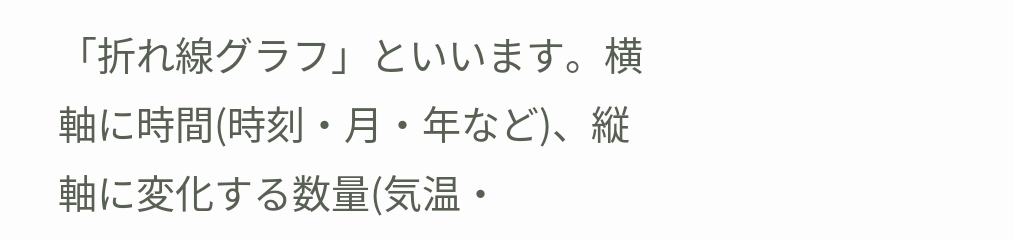「折れ線グラフ」といいます。横軸に時間(時刻・月・年など)、縦軸に変化する数量(気温・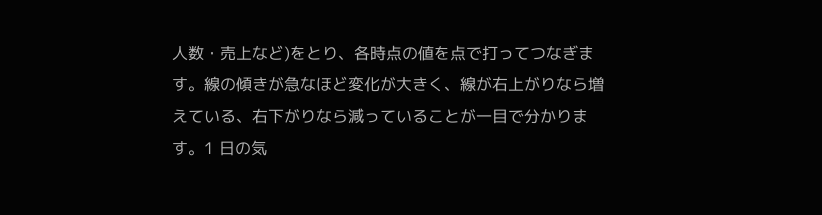人数・売上など)をとり、各時点の値を点で打ってつなぎます。線の傾きが急なほど変化が大きく、線が右上がりなら増えている、右下がりなら減っていることが一目で分かります。1 日の気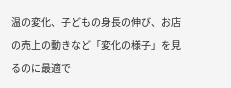温の変化、子どもの身長の伸び、お店の売上の動きなど「変化の様子」を見るのに最適で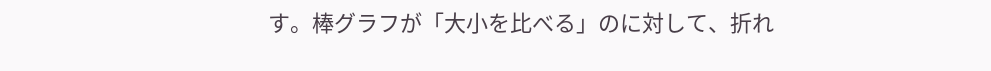す。棒グラフが「大小を比べる」のに対して、折れ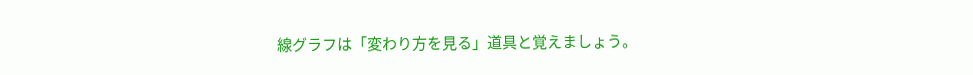線グラフは「変わり方を見る」道具と覚えましょう。